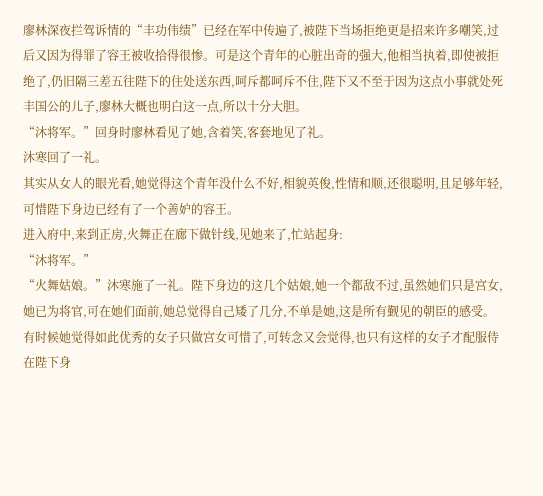廖林深夜拦驾诉情的“丰功伟绩”已经在军中传遍了,被陛下当场拒绝更是招来许多嘲笑,过后又因为得罪了容王被收拾得很惨。可是这个青年的心脏出奇的强大,他相当执着,即使被拒绝了,仍旧隔三差五往陛下的住处送东西,呵斥都呵斥不住,陛下又不至于因为这点小事就处死丰国公的儿子,廖林大概也明白这一点,所以十分大胆。
“沐将军。”回身时廖林看见了她,含着笑,客套地见了礼。
沐寒回了一礼。
其实从女人的眼光看,她觉得这个青年没什么不好,相貌英俊,性情和顺,还很聪明,且足够年轻,可惜陛下身边已经有了一个善妒的容王。
进入府中,来到正房,火舞正在廊下做针线,见她来了,忙站起身:
“沐将军。”
“火舞姑娘。”沐寒施了一礼。陛下身边的这几个姑娘,她一个都敌不过,虽然她们只是宫女,她已为将官,可在她们面前,她总觉得自己矮了几分,不单是她,这是所有觐见的朝臣的感受。有时候她觉得如此优秀的女子只做宫女可惜了,可转念又会觉得,也只有这样的女子才配服侍在陛下身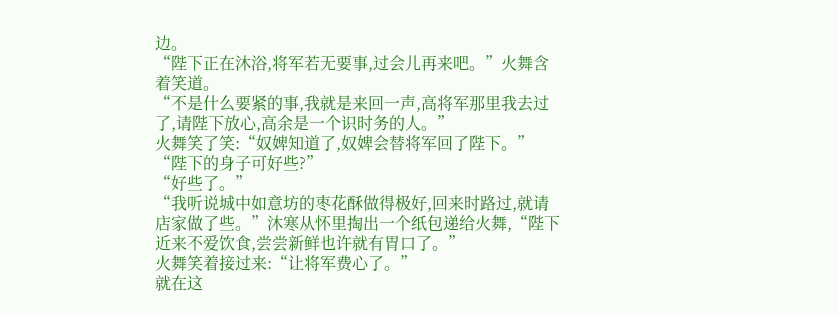边。
“陛下正在沐浴,将军若无要事,过会儿再来吧。”火舞含着笑道。
“不是什么要紧的事,我就是来回一声,高将军那里我去过了,请陛下放心,高余是一个识时务的人。”
火舞笑了笑:“奴婢知道了,奴婢会替将军回了陛下。”
“陛下的身子可好些?”
“好些了。”
“我听说城中如意坊的枣花酥做得极好,回来时路过,就请店家做了些。”沐寒从怀里掏出一个纸包递给火舞,“陛下近来不爱饮食,尝尝新鲜也许就有胃口了。”
火舞笑着接过来:“让将军费心了。”
就在这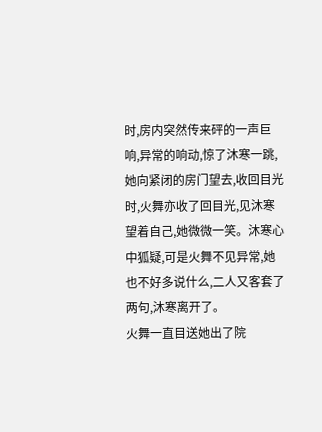时,房内突然传来砰的一声巨响,异常的响动,惊了沐寒一跳,她向紧闭的房门望去,收回目光时,火舞亦收了回目光,见沐寒望着自己,她微微一笑。沐寒心中狐疑,可是火舞不见异常,她也不好多说什么,二人又客套了两句,沐寒离开了。
火舞一直目送她出了院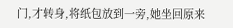门,才转身,将纸包放到一旁,她坐回原来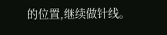的位置,继续做针线。